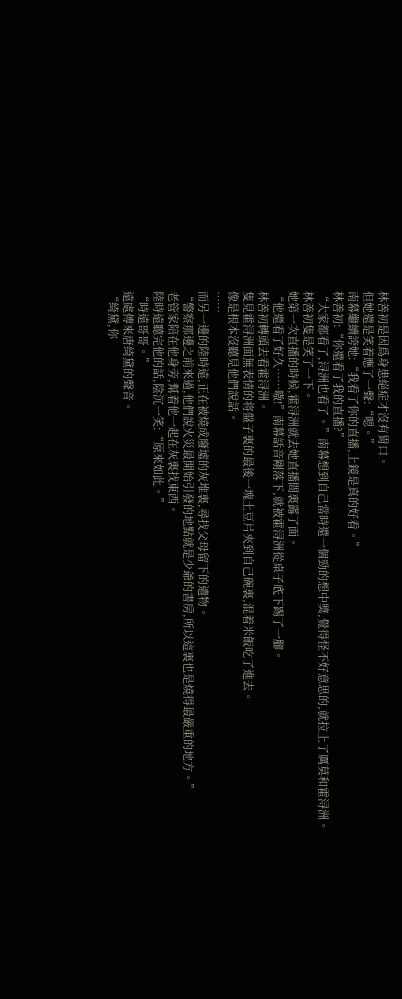林善初是因爲身患絕症才沒有胃口。
但她還是笑着應了一聲:“嗯。”
南幕繼續誇她:“我看了你的直播,上鏡是真的好看。”
林善初:“你還看了我的直播?”
“大家都看了,浔洲也看了。”南幕想到自己當時還一個勁的想中獎,覺得怪不好意思的,就拉上了厲莫和霍浔洲。
林善初隻是笑了一下。
她第一次直播的時候,霍浔洲就去她直播間裏露了面。
“他還看了好久……嗷!”南幕話音剛落下,就被霍浔洲從桌子底下踢了一腳。
林善初轉頭去看霍浔洲。
隻見霍浔洲面無表情的将盤子裏的最後一塊土豆片夾到自己碗裏,混着米飯吃了進去。
像是根本沒聽見他們說話。
……
而另一邊的陸時遠,正在被燒成廢墟的灰堆裏,尋找父母留下的遺物。
“警察那邊之前來過,他們說火災最開始引發的地點就是少爺的書房,所以這裏也是燒得最嚴重的地方。”
老管家陪在他身旁,幫着他一起在灰裏找東西。
陸時遠聽完他的話,陰沉一笑:“原來如此。”
“時遠哥哥。”
遠處傳來唐绮黛的聲音。
“绮黛,你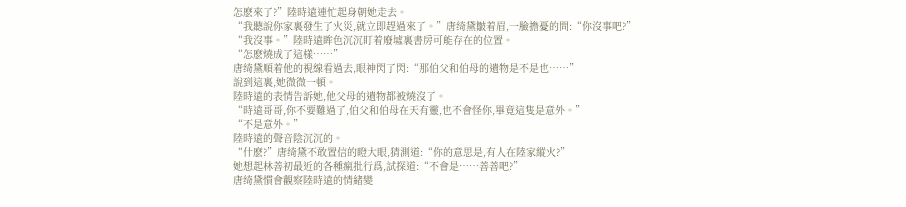怎麽來了?”陸時遠連忙起身朝她走去。
“我聽說你家裏發生了火災,就立即趕過來了。”唐绮黛皺着眉,一臉擔憂的問:“你沒事吧?”
“我沒事。”陸時遠眸色沉沉盯着廢墟裏書房可能存在的位置。
“怎麽燒成了這樣……”
唐绮黛順着他的視線看過去,眼神閃了閃:“那伯父和伯母的遺物是不是也……”
說到這裏,她微微一頓。
陸時遠的表情告訴她,他父母的遺物都被燒沒了。
“時遠哥哥,你不要難過了,伯父和伯母在天有靈,也不會怪你,畢竟這隻是意外。”
“不是意外。”
陸時遠的聲音陰沉沉的。
“什麽?”唐绮黛不敢置信的瞪大眼,猜測道:“你的意思是,有人在陸家縱火?”
她想起林善初最近的各種瘋批行爲,試探道:“不會是……善善吧?”
唐绮黛慣會觀察陸時遠的情緒變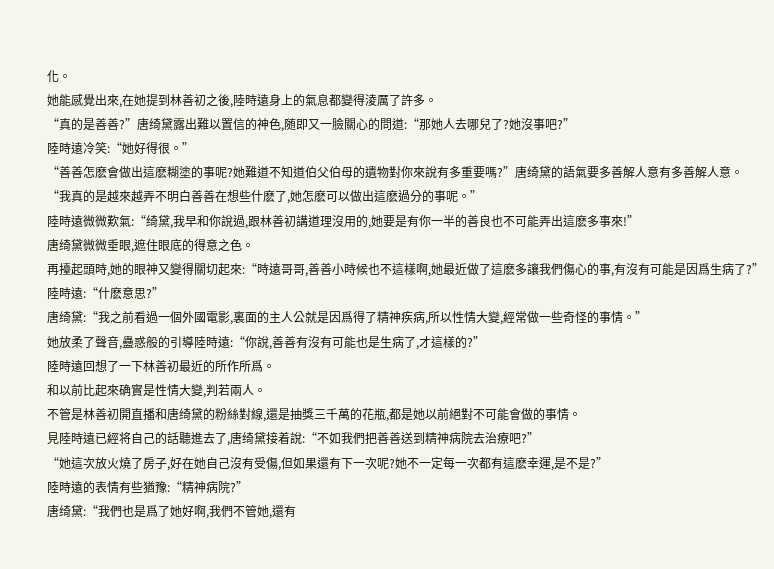化。
她能感覺出來,在她提到林善初之後,陸時遠身上的氣息都變得淩厲了許多。
“真的是善善?”唐绮黛露出難以置信的神色,随即又一臉關心的問道:“那她人去哪兒了?她沒事吧?”
陸時遠冷笑:“她好得很。”
“善善怎麽會做出這麽糊塗的事呢?她難道不知道伯父伯母的遺物對你來說有多重要嗎?”唐绮黛的語氣要多善解人意有多善解人意。
“我真的是越來越弄不明白善善在想些什麽了,她怎麽可以做出這麽過分的事呢。”
陸時遠微微歎氣:“绮黛,我早和你說過,跟林善初講道理沒用的,她要是有你一半的善良也不可能弄出這麽多事來!”
唐绮黛微微垂眼,遮住眼底的得意之色。
再擡起頭時,她的眼神又變得關切起來:“時遠哥哥,善善小時候也不這樣啊,她最近做了這麽多讓我們傷心的事,有沒有可能是因爲生病了?”
陸時遠:“什麽意思?”
唐绮黛:“我之前看過一個外國電影,裏面的主人公就是因爲得了精神疾病,所以性情大變,經常做一些奇怪的事情。”
她放柔了聲音,蠱惑般的引導陸時遠:“你說,善善有沒有可能也是生病了,才這樣的?”
陸時遠回想了一下林善初最近的所作所爲。
和以前比起來确實是性情大變,判若兩人。
不管是林善初開直播和唐绮黛的粉絲對線,還是抽獎三千萬的花瓶,都是她以前絕對不可能會做的事情。
見陸時遠已經将自己的話聽進去了,唐绮黛接着說:“不如我們把善善送到精神病院去治療吧?”
“她這次放火燒了房子,好在她自己沒有受傷,但如果還有下一次呢?她不一定每一次都有這麽幸運,是不是?”
陸時遠的表情有些猶豫:“精神病院?”
唐绮黛:“我們也是爲了她好啊,我們不管她,還有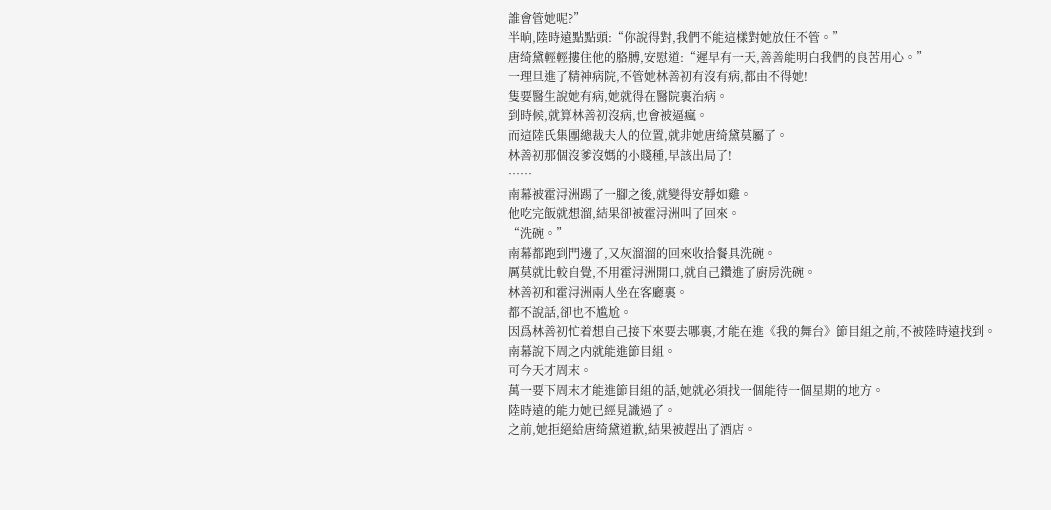誰會管她呢?”
半晌,陸時遠點點頭:“你說得對,我們不能這樣對她放任不管。”
唐绮黛輕輕摟住他的胳膊,安慰道:“遲早有一天,善善能明白我們的良苦用心。”
一理旦進了精神病院,不管她林善初有沒有病,都由不得她!
隻要醫生說她有病,她就得在醫院裏治病。
到時候,就算林善初沒病,也會被逼瘋。
而這陸氏集團總裁夫人的位置,就非她唐绮黛莫屬了。
林善初那個沒爹沒媽的小賤種,早該出局了!
……
南幕被霍浔洲踢了一腳之後,就變得安靜如雞。
他吃完飯就想溜,結果卻被霍浔洲叫了回來。
“洗碗。”
南幕都跑到門邊了,又灰溜溜的回來收拾餐具洗碗。
厲莫就比較自覺,不用霍浔洲開口,就自己鑽進了廚房洗碗。
林善初和霍浔洲兩人坐在客廳裏。
都不說話,卻也不尴尬。
因爲林善初忙着想自己接下來要去哪裏,才能在進《我的舞台》節目組之前,不被陸時遠找到。
南幕說下周之内就能進節目組。
可今天才周末。
萬一要下周末才能進節目組的話,她就必須找一個能待一個星期的地方。
陸時遠的能力她已經見識過了。
之前,她拒絕給唐绮黛道歉,結果被趕出了酒店。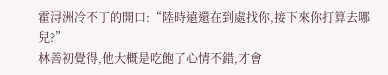霍浔洲冷不丁的開口:“陸時遠還在到處找你,接下來你打算去哪兒?”
林善初覺得,他大概是吃飽了心情不錯,才會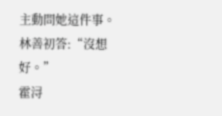主動問她這件事。
林善初答:“沒想好。”
霍浔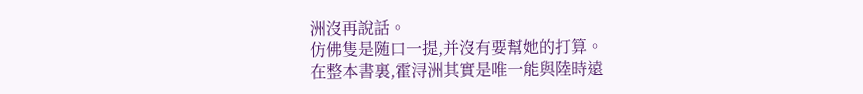洲沒再說話。
仿佛隻是随口一提,并沒有要幫她的打算。
在整本書裏,霍浔洲其實是唯一能與陸時遠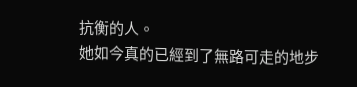抗衡的人。
她如今真的已經到了無路可走的地步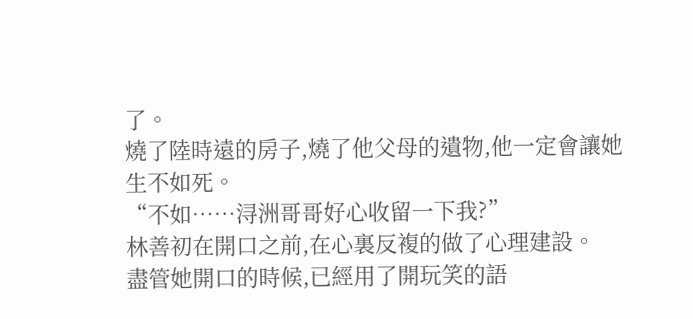了。
燒了陸時遠的房子,燒了他父母的遺物,他一定會讓她生不如死。
“不如……浔洲哥哥好心收留一下我?”
林善初在開口之前,在心裏反複的做了心理建設。
盡管她開口的時候,已經用了開玩笑的語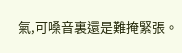氣,可嗓音裏還是難掩緊張。